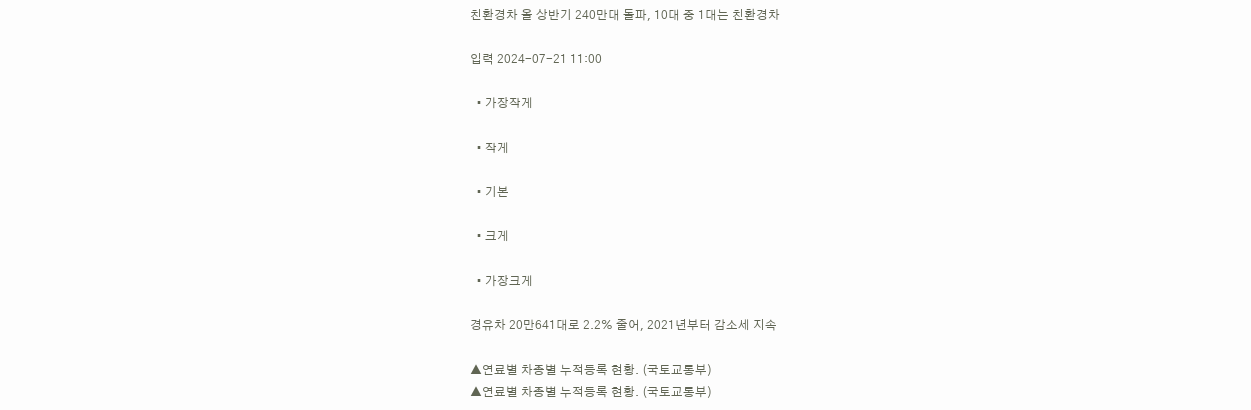친환경차 올 상반기 240만대 돌파, 10대 중 1대는 친환경차

입력 2024-07-21 11:00

  • 가장작게

  • 작게

  • 기본

  • 크게

  • 가장크게

경유차 20만641대로 2.2% 줄어, 2021년부터 감소세 지속

▲연료별 차종별 누적등록 현황. (국토교통부)
▲연료별 차종별 누적등록 현황. (국토교통부)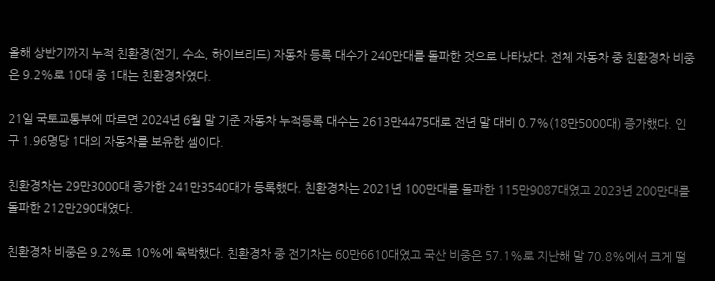올해 상반기까지 누적 친환경(전기, 수소, 하이브리드) 자동차 등록 대수가 240만대를 돌파한 것으로 나타났다. 전체 자동차 중 친환경차 비중은 9.2%로 10대 중 1대는 친환경차였다.

21일 국토교통부에 따르면 2024년 6월 말 기준 자동차 누적등록 대수는 2613만4475대로 전년 말 대비 0.7%(18만5000대) 증가했다. 인구 1.96명당 1대의 자동차를 보유한 셈이다.

친환경차는 29만3000대 증가한 241만3540대가 등록했다. 친환경차는 2021년 100만대를 돌파한 115만9087대였고 2023년 200만대를 돌파한 212만290대였다.

친환경차 비중은 9.2%로 10%에 육박했다. 친환경차 중 전기차는 60만6610대였고 국산 비중은 57.1%로 지난해 말 70.8%에서 크게 떨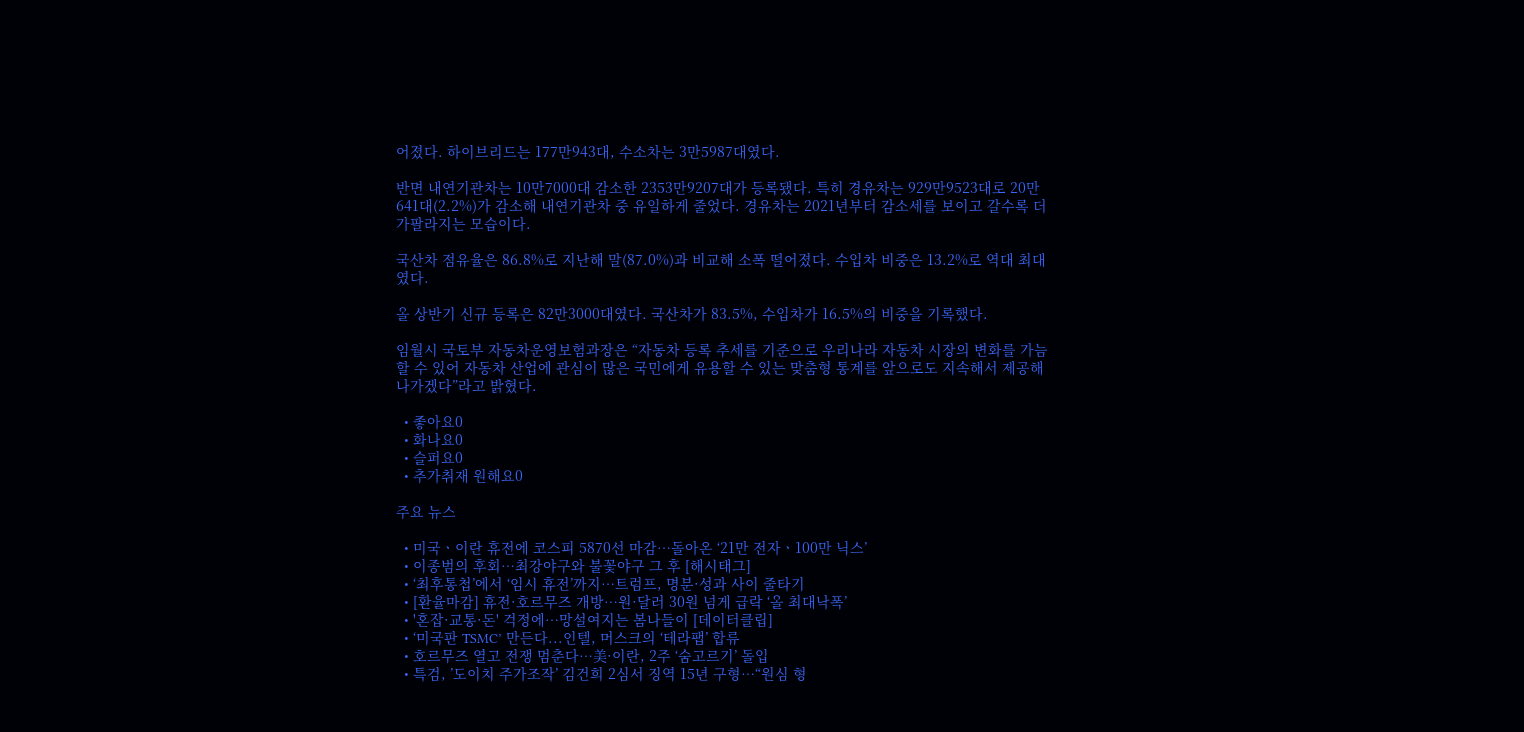어졌다. 하이브리드는 177만943대, 수소차는 3만5987대였다.

반면 내연기관차는 10만7000대 감소한 2353만9207대가 등록됐다. 특히 경유차는 929만9523대로 20만641대(2.2%)가 감소해 내연기관차 중 유일하게 줄었다. 경유차는 2021년부터 감소세를 보이고 갈수록 더 가팔라지는 모습이다.

국산차 점유율은 86.8%로 지난해 말(87.0%)과 비교해 소폭 떨어졌다. 수입차 비중은 13.2%로 역대 최대였다.

올 상반기 신규 등록은 82만3000대였다. 국산차가 83.5%, 수입차가 16.5%의 비중을 기록했다.

임월시 국토부 자동차운영보험과장은 “자동차 등록 추세를 기준으로 우리나라 자동차 시장의 변화를 가늠할 수 있어 자동차 산업에 관심이 많은 국민에게 유용할 수 있는 맞춤형 통계를 앞으로도 지속해서 제공해 나가겠다”라고 밝혔다.

  • 좋아요0
  • 화나요0
  • 슬퍼요0
  • 추가취재 원해요0

주요 뉴스

  • 미국ㆍ이란 휴전에 코스피 5870선 마감⋯돌아온 ‘21만 전자ㆍ100만 닉스’
  • 이종범의 후회…최강야구와 불꽃야구 그 후 [해시태그]
  • ‘최후통첩’에서 ‘임시 휴전’까지…트럼프, 명분·성과 사이 줄타기
  • [환율마감] 휴전·호르무즈 개방…원·달러 30원 넘게 급락 ‘올 최대낙폭’
  • '혼잡·교통·돈' 걱정에…망설여지는 봄나들이 [데이터클립]
  • ‘미국판 TSMC’ 만든다...인텔, 머스크의 ‘테라팹’ 합류
  • 호르무즈 열고 전쟁 멈춘다…美·이란, 2주 ‘숨고르기’ 돌입
  • 특검, ’도이치 주가조작’ 김건희 2심서 징역 15년 구형…“원심 형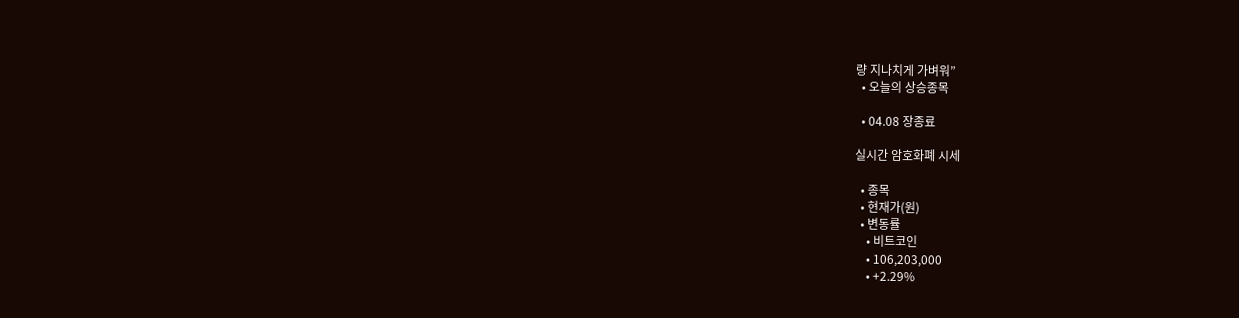량 지나치게 가벼워”
  • 오늘의 상승종목

  • 04.08 장종료

실시간 암호화폐 시세

  • 종목
  • 현재가(원)
  • 변동률
    • 비트코인
    • 106,203,000
    • +2.29%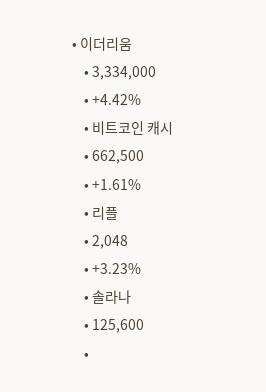• 이더리움
    • 3,334,000
    • +4.42%
    • 비트코인 캐시
    • 662,500
    • +1.61%
    • 리플
    • 2,048
    • +3.23%
    • 솔라나
    • 125,600
    •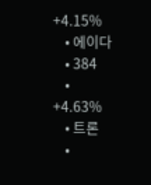+4.15%
    • 에이다
    • 384
    • +4.63%
    • 트론
    •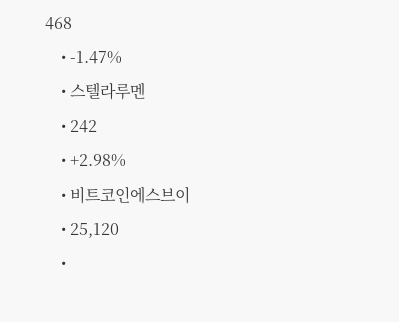468
    • -1.47%
    • 스텔라루멘
    • 242
    • +2.98%
    • 비트코인에스브이
    • 25,120
    •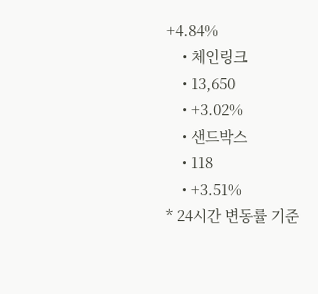+4.84%
    • 체인링크
    • 13,650
    • +3.02%
    • 샌드박스
    • 118
    • +3.51%
* 24시간 변동률 기준